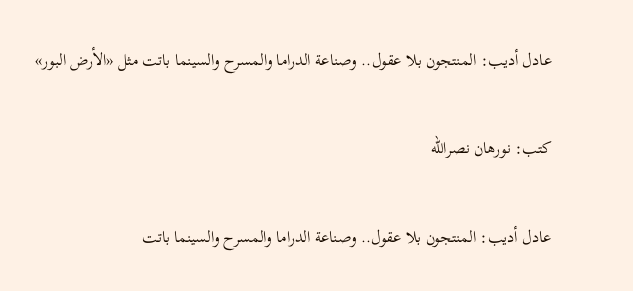عادل أديب: المنتجون بلا عقول.. وصناعة الدراما والمسرح والسينما باتت مثل «الأرض البور»

كتب: نورهان نصرالله

عادل أديب: المنتجون بلا عقول.. وصناعة الدراما والمسرح والسينما باتت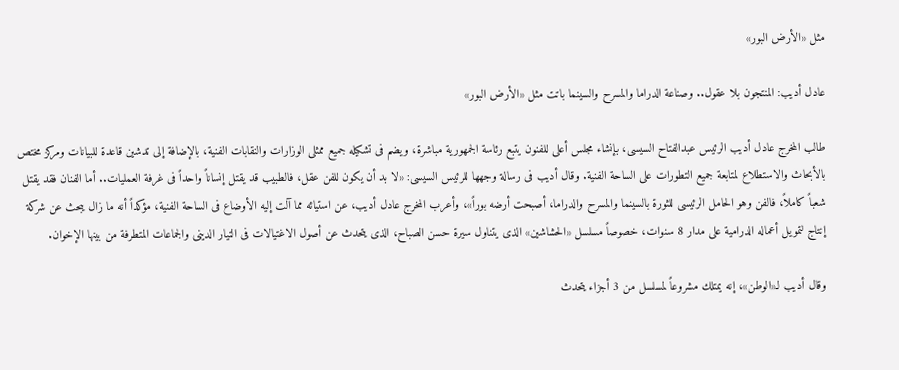مثل «الأرض البور»

عادل أديب: المنتجون بلا عقول.. وصناعة الدراما والمسرح والسينما باتت مثل «الأرض البور»

طالب المخرج عادل أديب الرئيس عبدالفتاح السيسى، بإنشاء مجلس أعلى للفنون يتبع رئاسة الجمهورية مباشرة، ويضم فى تشكيله جميع ممثلى الوزارات والنقابات الفنية، بالإضافة إلى تدشين قاعدة للبيانات ومركز مختص بالأبحاث والاستطلاع لمتابعة جميع التطورات على الساحة الفنية. وقال أديب فى رسالة وجهها للرئيس السيسى: «لا بد أن يكون للفن عقل، فالطبيب قد يقتل إنساناً واحداً فى غرفة العمليات.. أما الفنان فقد يقتل شعباً كاملاً، فالفن وهو الحامل الرئيسى للثورة بالسينما والمسرح والدراما، أصبحت أرضه بوراً»، وأعرب المخرج عادل أديب، عن استيائه مما آلت إليه الأوضاع فى الساحة الفنية، مؤكداً أنه ما زال يبحث عن شركة إنتاج لتمويل أعماله الدرامية على مدار 8 سنوات، خصوصاً مسلسل «الحشاشين» الذى يتناول سيرة حسن الصباح، الذى يتحدث عن أصول الاغتيالات فى التيار الدينى والجماعات المتطرفة من بينها الإخوان.

وقال أديب لـ«الوطن»، إنه يمتلك مشروعاً لمسلسل من 3 أجزاء يتحدث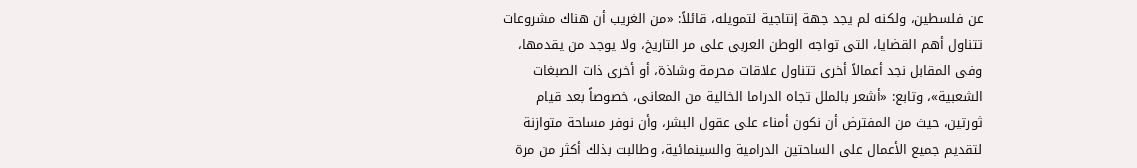عن فلسطين، ولكنه لم يجد جهة إنتاجية لتمويله، قائلاً: «من الغريب أن هناك مشروعات تتناول أهم القضايا، التى تواجه الوطن العربى على مر التاريخ، ولا يوجد من يقدمها، وفى المقابل نجد أعمالاً أخرى تتناول علاقات محرمة وشاذة، أو أخرى ذات الصبغات الشعبية»، وتابع: «أشعر بالملل تجاه الدراما الخالية من المعانى، خصوصاً بعد قيام ثورتين، حيث من المفترض أن نكون أمناء على عقول البشر، وأن نوفر مساحة متوازنة لتقديم جميع الأعمال على الساحتين الدرامية والسينمائية، وطالبت بذلك أكثر من مرة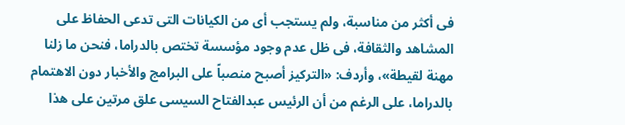فى أكثر من مناسبة، ولم يستجب أى من الكيانات التى تدعى الحفاظ على المشاهد والثقافة، فى ظل عدم وجود مؤسسة تختص بالدراما، فنحن ما زلنا مهنة لقيطة»، وأردف: «التركيز أصبح منصباً على البرامج والأخبار دون الاهتمام بالدراما، على الرغم من أن الرئيس عبدالفتاح السيسى علق مرتين على هذا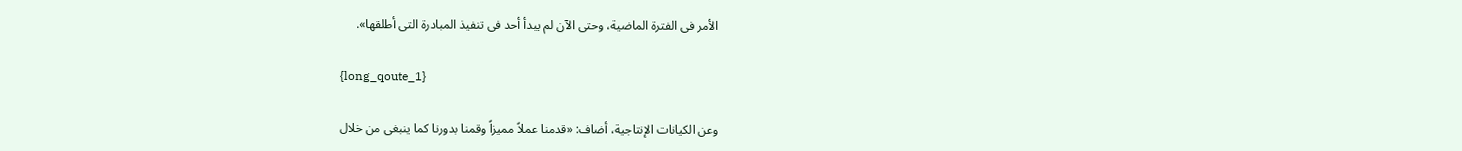الأمر فى الفترة الماضية، وحتى الآن لم يبدأ أحد فى تنفيذ المبادرة التى أطلقها».

{long_qoute_1}

وعن الكيانات الإنتاجية، أضاف: «قدمنا عملاً مميزاً وقمنا بدورنا كما ينبغى من خلال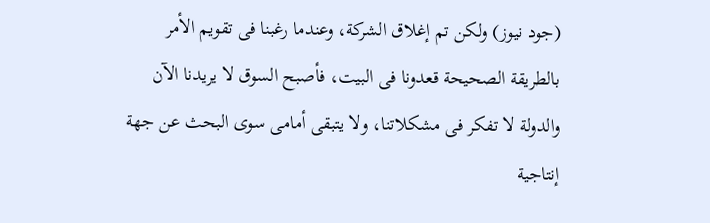(جود نيوز) ولكن تم إغلاق الشركة، وعندما رغبنا فى تقويم الأمر بالطريقة الصحيحة قعدونا فى البيت، فأصبح السوق لا يريدنا الآن والدولة لا تفكر فى مشكلاتنا، ولا يتبقى أمامى سوى البحث عن جهة إنتاجية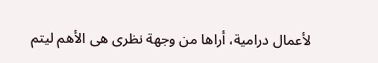لأعمال درامية، أراها من وجهة نظرى هى الأهم ليتم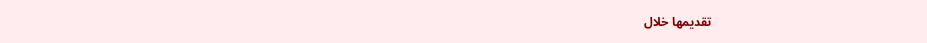تقديمها خلال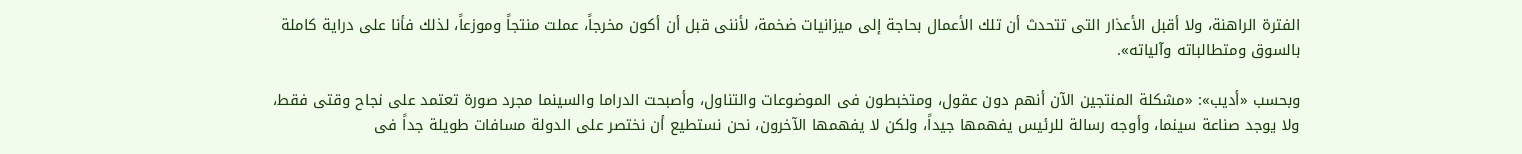الفترة الراهنة، ولا أقبل الأعذار التى تتحدث أن تلك الأعمال بحاجة إلى ميزانيات ضخمة، لأننى قبل أن أكون مخرجاً، عملت منتجاً وموزعاً، لذلك فأنا على دراية كاملة بالسوق ومتطالباته وآلياته».

وبحسب «أديب»: «مشكلة المنتجين الآن أنهم دون عقول، ومتخبطون فى الموضوعات والتناول، وأصبحت الدراما والسينما مجرد صورة تعتمد على نجاح وقتى فقط، ولا يوجد صناعة سينما، وأوجه رسالة للرئيس يفهمها جيداً، ولكن لا يفهمها الآخرون، نحن نستطيع أن نختصر على الدولة مسافات طويلة جداً فى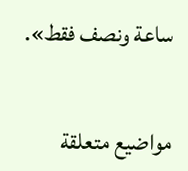ساعة ونصف فقط».


مواضيع متعلقة